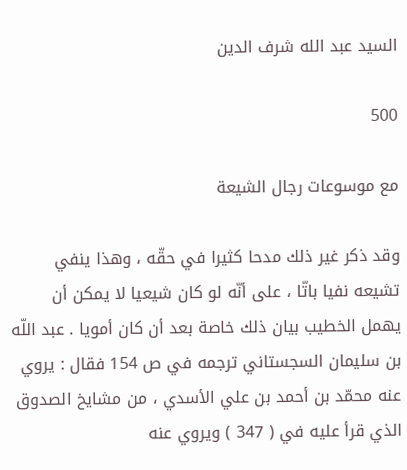السيد عبد الله شرف الدين

500

مع موسوعات رجال الشيعة

وقد ذكر غير ذلك مدحا كثيرا في حقّه ، وهذا ينفي تشيعه نفيا باتّا ، على أنّه لو كان شيعيا لا يمكن أن يهمل الخطيب بيان ذلك خاصة بعد أن كان أمويا . عبد اللّه بن سليمان السجستاني ترجمه في ص 154 فقال : يروي عنه محمّد بن أحمد بن علي الأسدي ، من مشايخ الصدوق الذي قرأ عليه في ( 347 ) ويروي عنه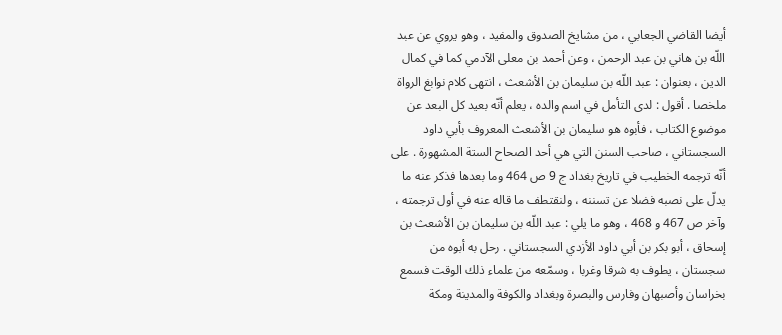أيضا القاضي الجعابي ، من مشايخ الصدوق والمفيد ، وهو يروي عن عبد اللّه بن هاني بن عبد الرحمن ، وعن أحمد بن معلى الآدمي كما في كمال الدين ، بعنوان : عبد اللّه بن سليمان بن الأشعث ، انتهى كلام نوابغ الرواة ملخصا . أقول : لدى التأمل في اسم والده ، يعلم أنّه بعيد كل البعد عن موضوع الكتاب ، فأبوه هو سليمان بن الأشعث المعروف بأبي داود السجستاني ، صاحب السنن التي هي أحد الصحاح الستة المشهورة . على أنّه ترجمه الخطيب في تاريخ بغداد ج 9 ص 464 وما بعدها فذكر عنه ما يدلّ على نصبه فضلا عن تسننه ، ولنقتطف ما قاله عنه في أول ترجمته ، وآخر ص 467 و 468 ، وهو ما يلي : عبد اللّه بن سليمان بن الأشعث بن إسحاق ، أبو بكر بن أبي داود الأزدي السجستاني . رحل به أبوه من سجستان ، يطوف به شرقا وغربا ، وسمّعه من علماء ذلك الوقت فسمع بخراسان وأصبهان وفارس والبصرة وبغداد والكوفة والمدينة ومكة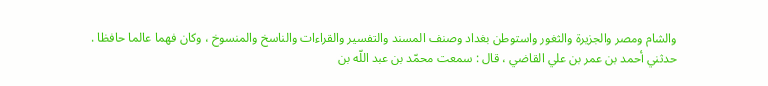والشام ومصر والجزيرة والثغور واستوطن بغداد وصنف المسند والتفسير والقراءات والناسخ والمنسوخ ، وكان فهما عالما حافظا . حدثني أحمد بن عمر بن علي القاضي ، قال : سمعت محمّد بن عبد اللّه بن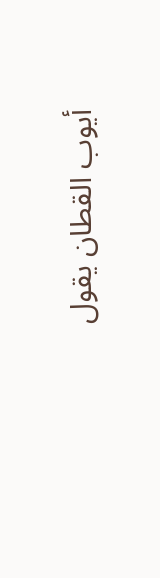أيوب القطان يقول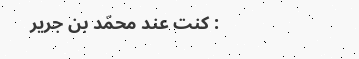: كنت عند محمّد بن جرير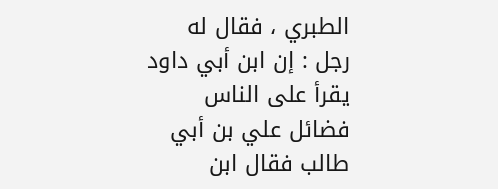الطبري ، فقال له رجل : إن ابن أبي داود يقرأ على الناس فضائل علي بن أبي طالب فقال ابن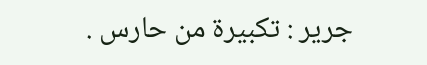جرير : تكبيرة من حارس .